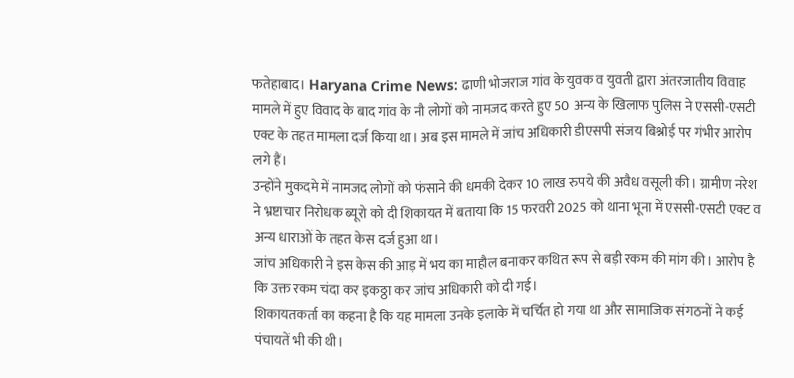फतेहाबाद। Haryana Crime News: ढाणी भोजराज गांव के युवक व युवती द्वारा अंतरजातीय विवाह मामले में हुए विवाद के बाद गांव के नौ लोगों को नामजद करते हुए 50 अन्य के खिलाफ पुलिस ने एससी-एसटी एक्ट के तहत मामला दर्ज किया था। अब इस मामले में जांच अधिकारी डीएसपी संजय बिश्नोई पर गंभीर आरोप लगे हैं।
उन्होंने मुकदमे में नामजद लोगों को फंसाने की धमकी देकर 10 लाख रुपये की अवैध वसूली की। ग्रामीण नरेश ने भ्रष्टाचार निरोधक ब्यूरो को दी शिकायत में बताया कि 15 फरवरी 2025 को थाना भूना में एससी-एसटी एक्ट व अन्य धाराओं के तहत केस दर्ज हुआ था।
जांच अधिकारी ने इस केस की आड़ में भय का माहौल बनाकर कथित रूप से बड़ी रकम की मांग की। आरोप है कि उक्त रकम चंदा कर इकठ्ठा कर जांच अधिकारी को दी गई।
शिकायतकर्ता का कहना है कि यह मामला उनके इलाके में चर्चित हो गया था और सामाजिक संगठनों ने कई पंचायतें भी की थी।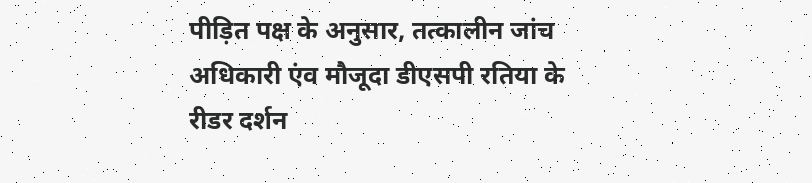पीड़ित पक्ष के अनुसार, तत्कालीन जांच अधिकारी एंव मौजूदा डीएसपी रतिया के रीडर दर्शन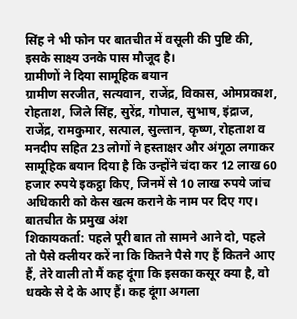सिंह ने भी फोन पर बातचीत में वसूली की पुष्टि की, इसके साक्ष्य उनके पास मौजूद है।
ग्रामीणों ने दिया सामूहिक बयान
ग्रामीण सरजीत, सत्यवान, राजेंद्र, विकास, ओमप्रकाश, रोहताश, जिले सिंह, सुरेंद्र, गोपाल, सुभाष, इंद्राज, राजेंद्र, रामकुमार, सत्पाल, सुल्तान, कृष्ण, रोहताश व मनदीप सहित 23 लोगों ने हस्ताक्षर और अंगूठा लगाकर सामूहिक बयान दिया है कि उन्होंने चंदा कर 12 लाख 60 हजार रुपये इकट्ठा किए, जिनमें से 10 लाख रुपये जांच अधिकारी को केस खत्म कराने के नाम पर दिए गए।
बातचीत के प्रमुख अंश
शिकायकर्ता: पहले पूरी बात तो सामने आने दो, पहले तो पैसे क्लीयर करें ना कि कितने पैसे गए हैं कितने आए हैं, तेरे वाली तो मैं कह दूंगा कि इसका कसूर क्या है, वो धक्के से दे के आए हैं। कह दूंगा अगला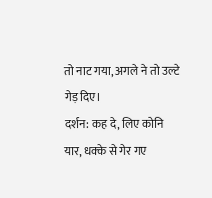तो नाट गया, अगले ने तो उल्टे गेड़ दिए।
दर्शन: कह दे, लिए कोनि यार, धक्के से गेर गए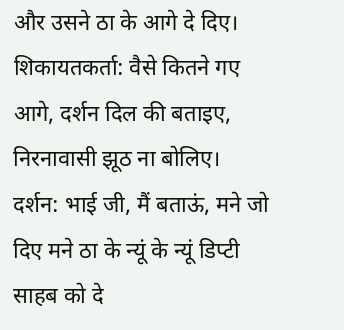और उसने ठा के आगे दे दिए।
शिकायतकर्ता: वैसे कितने गए आगे, दर्शन दिल की बताइए, निरनावासी झूठ ना बोलिए।
दर्शन: भाई जी, मैं बताऊं, मने जो दिए मने ठा के न्यूं के न्यूं डिप्टी साहब को दे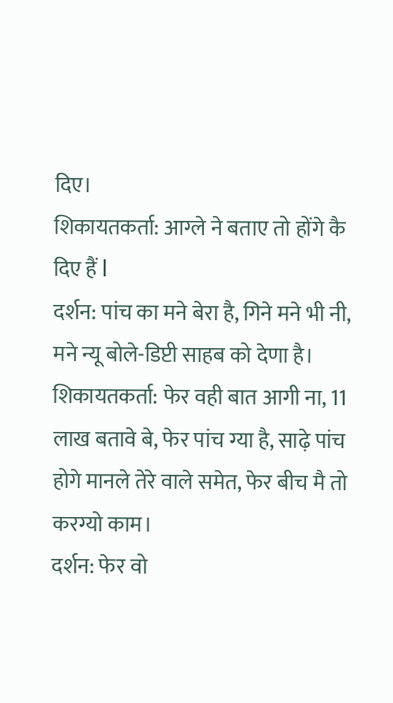दिए।
शिकायतकर्ता: आग्ले ने बताए तो होंगे कै दिए हैं l
दर्शन: पांच का मने बेरा है, गिने मने भी नी, मने न्यू बोले-डिप्टी साहब को देणा है।
शिकायतकर्ता: फेर वही बात आगी ना, 11 लाख बतावे बे, फेर पांच ग्या है, साढ़े पांच होगे मानले तेरे वाले समेत, फेर बीच मै तो करग्यो काम।
दर्शन: फेर वो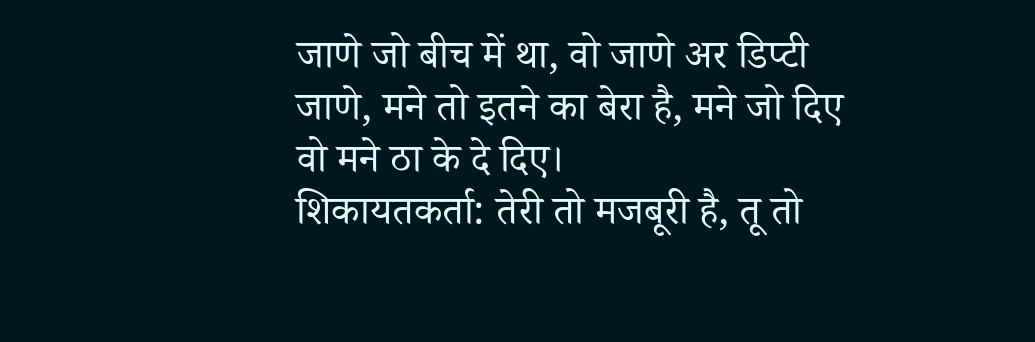जाणे जो बीच में था, वो जाणे अर डिप्टी जाणे, मने तो इतने का बेरा है, मने जो दिए वो मने ठा के दे दिए।
शिकायतकर्ता: तेरी तो मजबूरी है, तू तो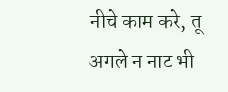नीचे काम करे, तू अगले न नाट भी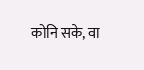कोनि सके, वा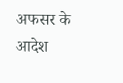अफसर के आदेश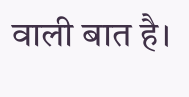वाली बात है।